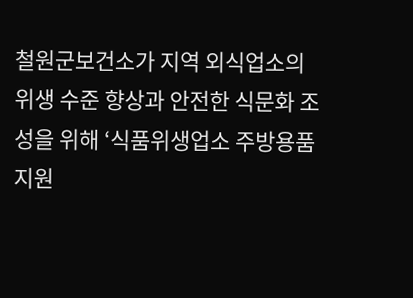철원군보건소가 지역 외식업소의 위생 수준 향상과 안전한 식문화 조성을 위해 ‘식품위생업소 주방용품지원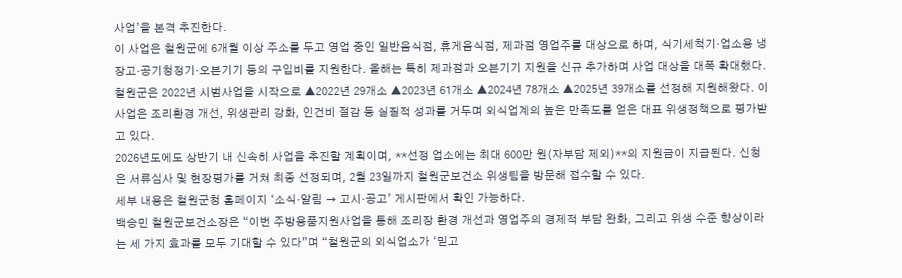사업’을 본격 추진한다.
이 사업은 철원군에 6개월 이상 주소를 두고 영업 중인 일반음식점, 휴게음식점, 제과점 영업주를 대상으로 하며, 식기세척기·업소용 냉장고·공기청정기·오븐기기 등의 구입비를 지원한다. 올해는 특히 제과점과 오븐기기 지원을 신규 추가하며 사업 대상을 대폭 확대했다.
철원군은 2022년 시범사업을 시작으로 ▲2022년 29개소 ▲2023년 61개소 ▲2024년 78개소 ▲2025년 39개소를 선정해 지원해왔다. 이 사업은 조리환경 개선, 위생관리 강화, 인건비 절감 등 실질적 성과를 거두며 외식업계의 높은 만족도를 얻은 대표 위생정책으로 평가받고 있다.
2026년도에도 상반기 내 신속히 사업을 추진할 계획이며, **선정 업소에는 최대 600만 원(자부담 제외)**의 지원금이 지급된다. 신청은 서류심사 및 현장평가를 거쳐 최종 선정되며, 2월 23일까지 철원군보건소 위생팀을 방문해 접수할 수 있다.
세부 내용은 철원군청 홈페이지 ‘소식·알림 → 고시·공고’ 게시판에서 확인 가능하다.
백승민 철원군보건소장은 “이번 주방용품지원사업을 통해 조리장 환경 개선과 영업주의 경제적 부담 완화, 그리고 위생 수준 향상이라는 세 가지 효과를 모두 기대할 수 있다”며 “철원군의 외식업소가 ‘믿고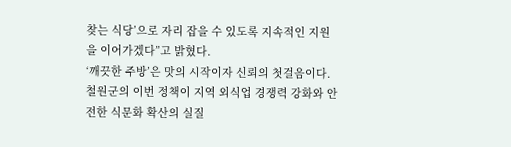찾는 식당’으로 자리 잡을 수 있도록 지속적인 지원을 이어가겠다”고 밝혔다.
‘깨끗한 주방’은 맛의 시작이자 신뢰의 첫걸음이다. 철원군의 이번 정책이 지역 외식업 경쟁력 강화와 안전한 식문화 확산의 실질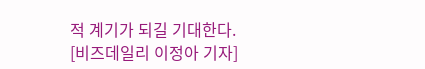적 계기가 되길 기대한다.
[비즈데일리 이정아 기자]